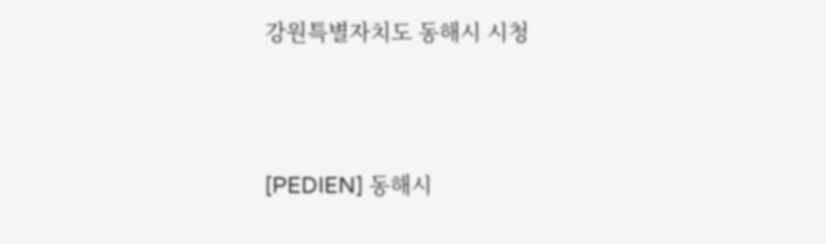강원특별자치도 동해시 시청



[PEDIEN] 동해시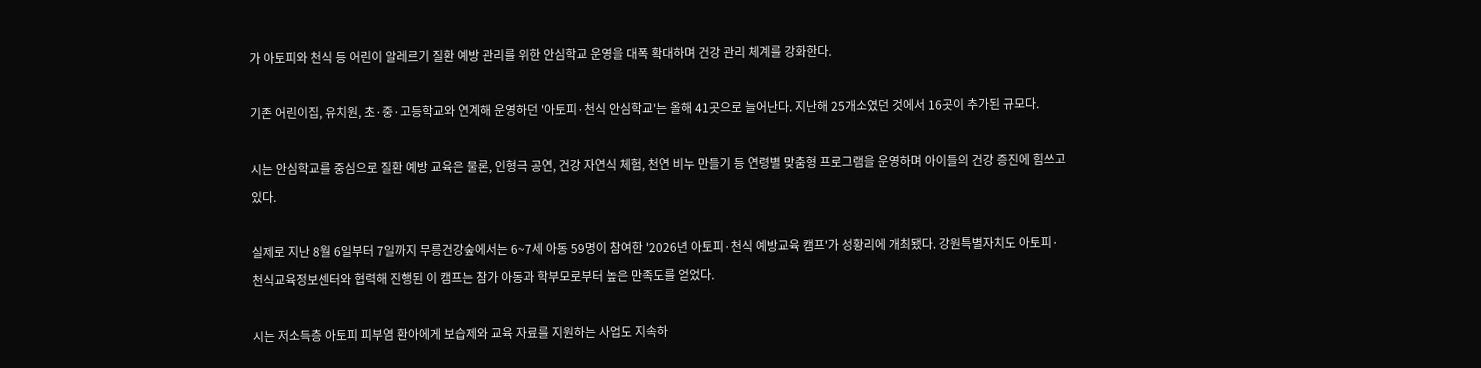가 아토피와 천식 등 어린이 알레르기 질환 예방 관리를 위한 안심학교 운영을 대폭 확대하며 건강 관리 체계를 강화한다.

기존 어린이집, 유치원, 초·중·고등학교와 연계해 운영하던 '아토피·천식 안심학교'는 올해 41곳으로 늘어난다. 지난해 25개소였던 것에서 16곳이 추가된 규모다.

시는 안심학교를 중심으로 질환 예방 교육은 물론, 인형극 공연, 건강 자연식 체험, 천연 비누 만들기 등 연령별 맞춤형 프로그램을 운영하며 아이들의 건강 증진에 힘쓰고 있다.

실제로 지난 8월 6일부터 7일까지 무릉건강숲에서는 6~7세 아동 59명이 참여한 '2026년 아토피·천식 예방교육 캠프'가 성황리에 개최됐다. 강원특별자치도 아토피·천식교육정보센터와 협력해 진행된 이 캠프는 참가 아동과 학부모로부터 높은 만족도를 얻었다.

시는 저소득층 아토피 피부염 환아에게 보습제와 교육 자료를 지원하는 사업도 지속하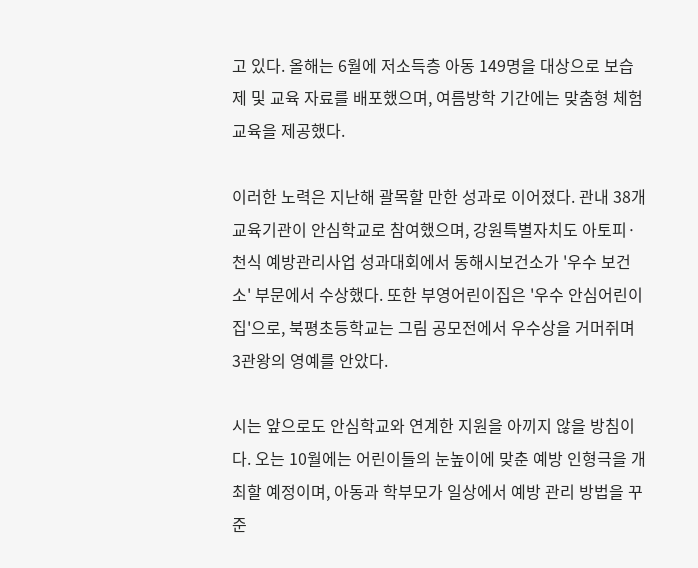고 있다. 올해는 6월에 저소득층 아동 149명을 대상으로 보습제 및 교육 자료를 배포했으며, 여름방학 기간에는 맞춤형 체험 교육을 제공했다.

이러한 노력은 지난해 괄목할 만한 성과로 이어졌다. 관내 38개 교육기관이 안심학교로 참여했으며, 강원특별자치도 아토피·천식 예방관리사업 성과대회에서 동해시보건소가 '우수 보건소' 부문에서 수상했다. 또한 부영어린이집은 '우수 안심어린이집'으로, 북평초등학교는 그림 공모전에서 우수상을 거머쥐며 3관왕의 영예를 안았다.

시는 앞으로도 안심학교와 연계한 지원을 아끼지 않을 방침이다. 오는 10월에는 어린이들의 눈높이에 맞춘 예방 인형극을 개최할 예정이며, 아동과 학부모가 일상에서 예방 관리 방법을 꾸준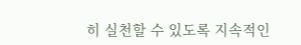히 실천할 수 있도록 지속적인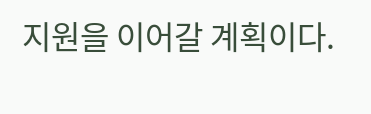지원을 이어갈 계획이다.